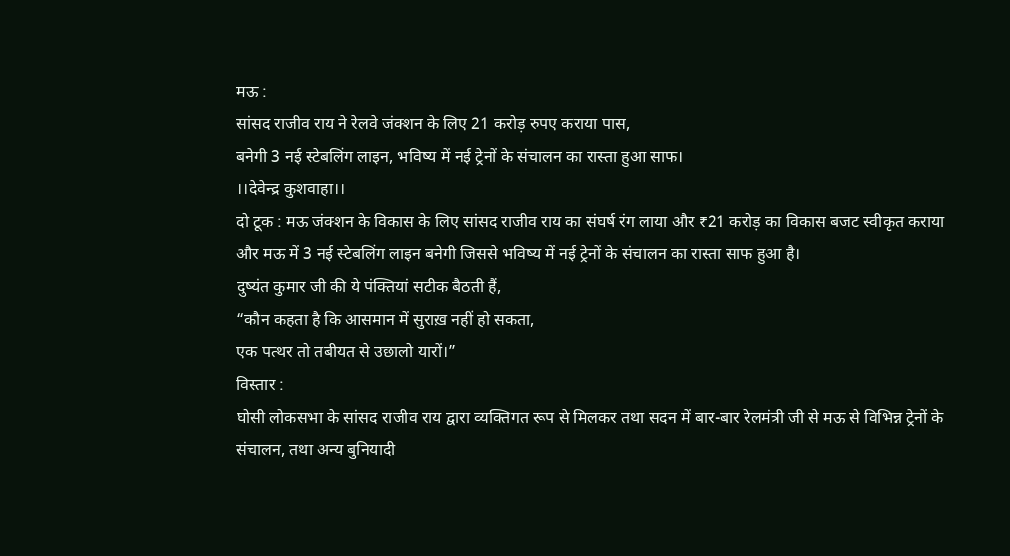मऊ :
सांसद राजीव राय ने रेलवे जंक्शन के लिए 21 करोड़ रुपए कराया पास,
बनेगी 3 नई स्टेबलिंग लाइन, भविष्य में नई ट्रेनों के संचालन का रास्ता हुआ साफ।
।।देवेन्द्र कुशवाहा।।
दो टूक : मऊ जंक्शन के विकास के लिए सांसद राजीव राय का संघर्ष रंग लाया और ₹21 करोड़ का विकास बजट स्वीकृत कराया और मऊ में 3 नई स्टेबलिंग लाइन बनेगी जिससे भविष्य में नई ट्रेनों के संचालन का रास्ता साफ हुआ है।
दुष्यंत कुमार जी की ये पंक्तियां सटीक बैठती हैं,
“कौन कहता है कि आसमान में सुराख़ नहीं हो सकता,
एक पत्थर तो तबीयत से उछालो यारों।”
विस्तार :
घोसी लोकसभा के सांसद राजीव राय द्वारा व्यक्तिगत रूप से मिलकर तथा सदन में बार-बार रेलमंत्री जी से मऊ से विभिन्न ट्रेनों के संचालन, तथा अन्य बुनियादी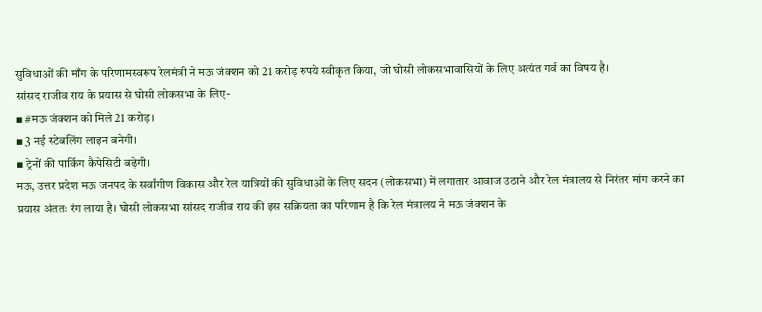सुविधाओं की माँग के परिणामस्वरूप रेलमंत्री ने मऊ जंक्शन को 21 करोड़ रुपये स्वीकृत किया, जो घोसी लोकसभावासियों के लिए अत्यंत गर्व का विषय है।
सांसद राजीव राय के प्रयास से घोसी लोकसभा के लिए-
▪ #मऊ जंक्शन को मिले 21 करोड़।
▪ 3 नई स्टेबलिंग लाइन बनेगी।
▪ ट्रेनों की पार्किग कैपेसिटी बढ़ेगी।
मऊ, उत्तर प्रदेश मऊ जनपद के सर्वांगीण विकास और रेल यात्रियों की सुविधाओं के लिए सदन (लोकसभा) में लगातार आवाज उठाने और रेल मंत्रालय से निरंतर मांग करने का प्रयास अंततः रंग लाया है। घोसी लोकसभा सांसद राजीव राय की इस सक्रियता का परिणाम है कि रेल मंत्रालय ने मऊ जंक्शन के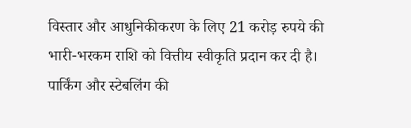विस्तार और आधुनिकीकरण के लिए 21 करोड़ रुपये की भारी-भरकम राशि को वित्तीय स्वीकृति प्रदान कर दी है।
पार्किंग और स्टेबलिंग की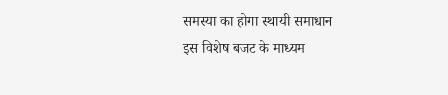समस्या का होगा स्थायी समाधान
इस विशेष बजट के माध्यम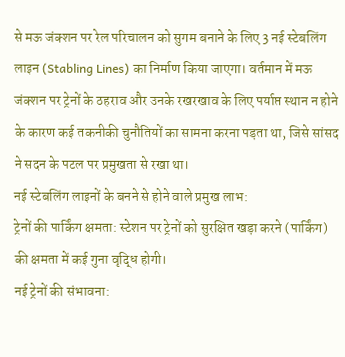से मऊ जंक्शन पर रेल परिचालन को सुगम बनाने के लिए 3 नई स्टेबलिंग लाइन (Stabling Lines) का निर्माण किया जाएगा। वर्तमान में मऊ जंक्शन पर ट्रेनों के ठहराव और उनके रखरखाव के लिए पर्याप्त स्थान न होने के कारण कई तकनीकी चुनौतियों का सामना करना पड़ता था, जिसे सांसद ने सदन के पटल पर प्रमुखता से रखा था।
नई स्टेबलिंग लाइनों के बनने से होने वाले प्रमुख लाभ:
ट्रेनों की पार्किंग क्षमता: स्टेशन पर ट्रेनों को सुरक्षित खड़ा करने (पार्किंग) की क्षमता में कई गुना वृद्धि होगी।
नई ट्रेनों की संभावना: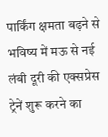पार्किंग क्षमता बढ़ने से भविष्य में मऊ से नई लंबी दूरी की एक्सप्रेस ट्रेनें शुरू करने का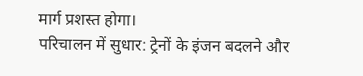मार्ग प्रशस्त होगा।
परिचालन में सुधार: ट्रेनों के इंजन बदलने और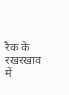रैक के रखरखाव में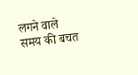लगने वाले समय की बचत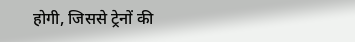होगी, जिससे ट्रेनों की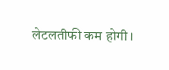लेटलतीफी कम होगी।